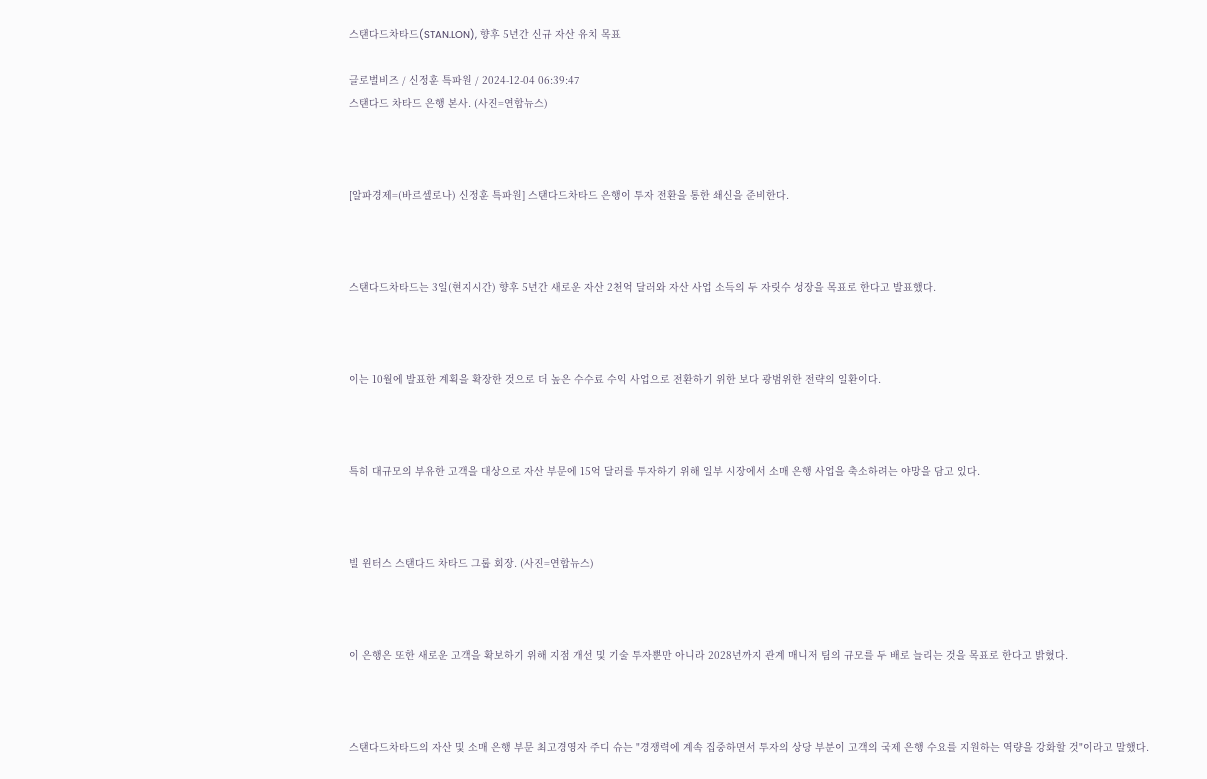스탠다드차타드(STAN.LON), 향후 5년간 신규 자산 유치 목표

글로벌비즈 / 신정훈 특파원 / 2024-12-04 06:39:47
스탠다드 차타드 은행 본사. (사진=연합뉴스)



[알파경제=(바르셀로나) 신정훈 특파원] 스탠다드차타드 은행이 투자 전환을 통한 쇄신을 준비한다.



스탠다드차타드는 3일(현지시간) 향후 5년간 새로운 자산 2천억 달러와 자산 사업 소득의 두 자릿수 성장을 목표로 한다고 발표했다.



이는 10월에 발표한 계획을 확장한 것으로 더 높은 수수료 수익 사업으로 전환하기 위한 보다 광범위한 전략의 일환이다.



특히 대규모의 부유한 고객을 대상으로 자산 부문에 15억 달러를 투자하기 위해 일부 시장에서 소매 은행 사업을 축소하려는 야망을 담고 있다.



빌 윈터스 스탠다드 차타드 그룹 회장. (사진=연합뉴스)



이 은행은 또한 새로운 고객을 확보하기 위해 지점 개선 및 기술 투자뿐만 아니라 2028년까지 관계 매니저 팀의 규모를 두 배로 늘리는 것을 목표로 한다고 밝혔다.



스탠다드차타드의 자산 및 소매 은행 부문 최고경영자 주디 슈는 "경쟁력에 계속 집중하면서 투자의 상당 부분이 고객의 국제 은행 수요를 지원하는 역량을 강화할 것"이라고 말했다.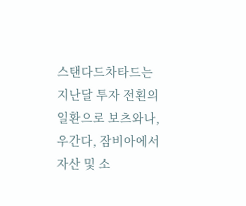스탠다드차타드는 지난달 투자 전횐의 일환으로 보츠와나, 우간다, 잠비아에서 자산 및 소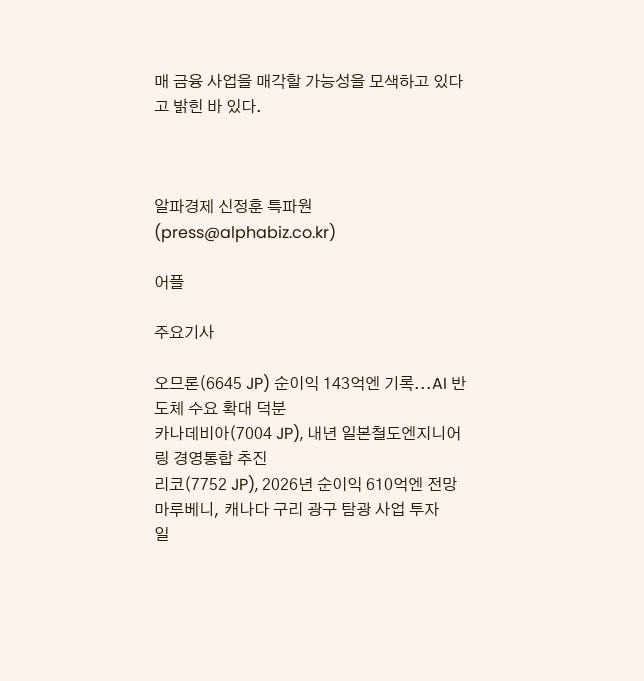매 금융 사업을 매각할 가능성을 모색하고 있다고 밝힌 바 있다.



알파경제 신정훈 특파원(press@alphabiz.co.kr)

어플

주요기사

오므론(6645 JP) 순이익 143억엔 기록...AI 반도체 수요 확대 덕분
카나데비아(7004 JP), 내년 일본철도엔지니어링 경영통합 추진
리코(7752 JP), 2026년 순이익 610억엔 전망
마루베니, 캐나다 구리 광구 탐광 사업 투자
일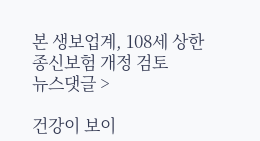본 생보업계, 108세 상한 종신보험 개정 검토
뉴스댓글 >

건강이 보이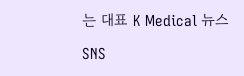는 대표 K Medical 뉴스

SNS